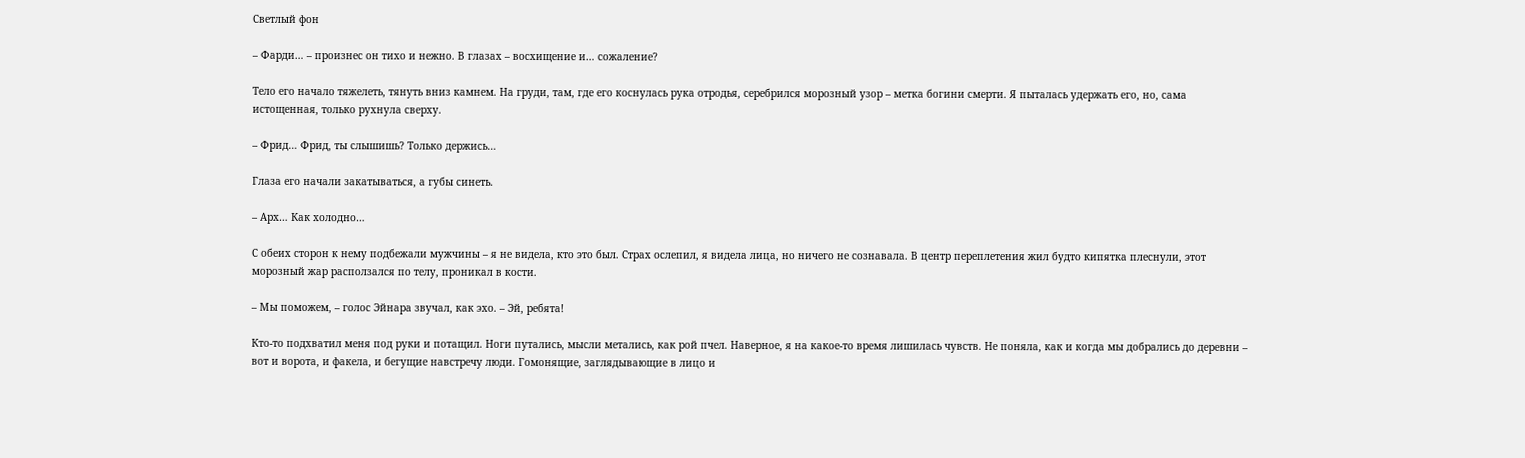Светлый фон

– Фарди… – произнес он тихо и нежно. В глазах – восхищение и… сожаление?

Тело его начало тяжелеть, тянуть вниз камнем. На груди, там, где его коснулась рука отродья, серебрился морозный узор – метка богини смерти. Я пыталась удержать его, но, сама истощенная, только рухнула сверху.

– Фрид… Фрид, ты слышишь? Только держись…

Глаза его начали закатываться, а губы синеть.

– Арх… Как холодно…

С обеих сторон к нему подбежали мужчины – я не видела, кто это был. Страх ослепил, я видела лица, но ничего не сознавала. В центр переплетения жил будто кипятка плеснули, этот морозный жар расползался по телу, проникал в кости.

– Мы поможем, – голос Эйнара звучал, как эхо. – Эй, ребята!

Кто-то подхватил меня под руки и потащил. Ноги путались, мысли метались, как рой пчел. Наверное, я на какое-то время лишилась чувств. Не поняла, как и когда мы добрались до деревни – вот и ворота, и факела, и бегущие навстречу люди. Гомонящие, заглядывающие в лицо и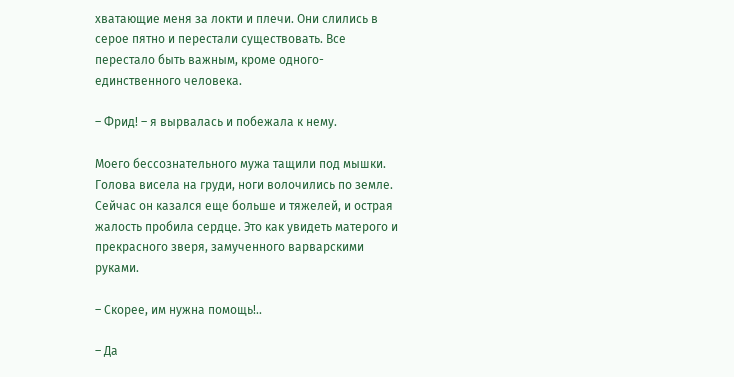хватающие меня за локти и плечи. Они слились в серое пятно и перестали существовать. Все перестало быть важным, кроме одного-единственного человека.

– Фрид! – я вырвалась и побежала к нему.

Моего бессознательного мужа тащили под мышки. Голова висела на груди, ноги волочились по земле. Сейчас он казался еще больше и тяжелей, и острая жалость пробила сердце. Это как увидеть матерого и прекрасного зверя, замученного варварскими руками.

– Скорее, им нужна помощь!..

– Да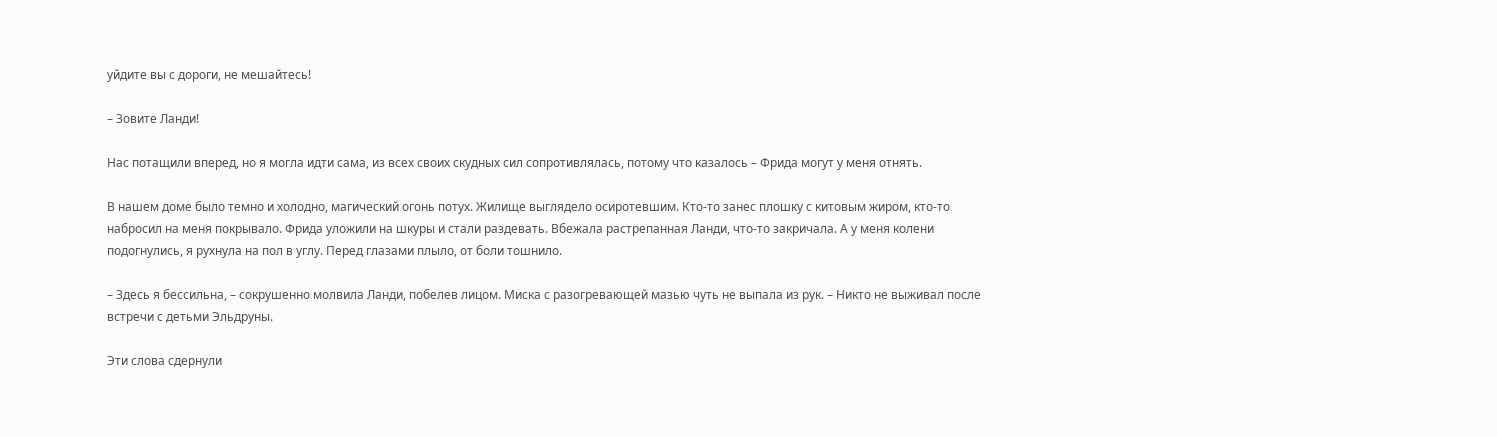уйдите вы с дороги, не мешайтесь!

– Зовите Ланди!

Нас потащили вперед, но я могла идти сама, из всех своих скудных сил сопротивлялась, потому что казалось – Фрида могут у меня отнять.

В нашем доме было темно и холодно, магический огонь потух. Жилище выглядело осиротевшим. Кто-то занес плошку с китовым жиром, кто-то набросил на меня покрывало. Фрида уложили на шкуры и стали раздевать. Вбежала растрепанная Ланди, что-то закричала. А у меня колени подогнулись, я рухнула на пол в углу. Перед глазами плыло, от боли тошнило.

– Здесь я бессильна, – сокрушенно молвила Ланди, побелев лицом. Миска с разогревающей мазью чуть не выпала из рук. – Никто не выживал после встречи с детьми Эльдруны.

Эти слова сдернули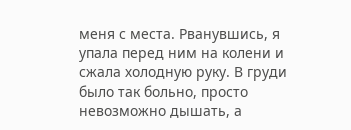меня с места. Рванувшись, я упала перед ним на колени и сжала холодную руку. В груди было так больно, просто невозможно дышать, а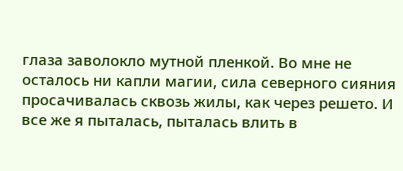глаза заволокло мутной пленкой. Во мне не осталось ни капли магии, сила северного сияния просачивалась сквозь жилы, как через решето. И все же я пыталась, пыталась влить в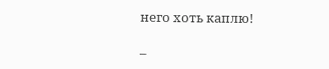него хоть каплю!

–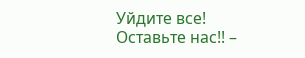Уйдите все! Оставьте нас!! –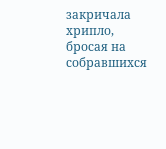закричала хрипло, бросая на собравшихся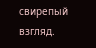свирепый взгляд.